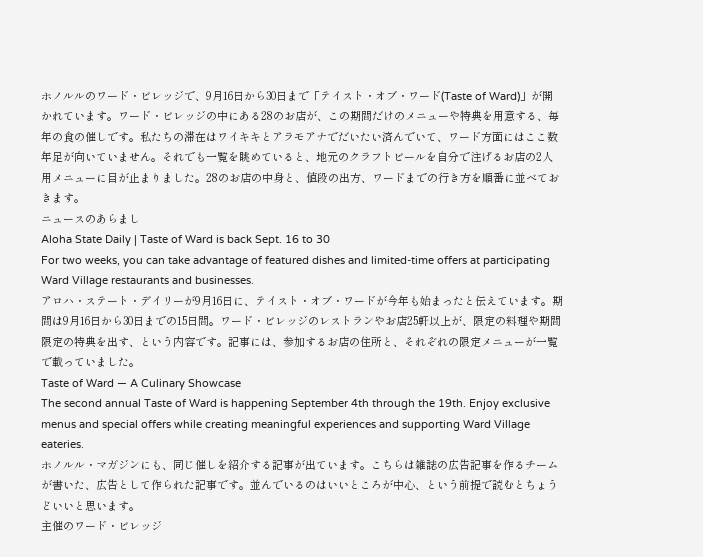ホノルルのワード・ビレッジで、9月16日から30日まで「テイスト・オブ・ワード(Taste of Ward)」が開かれています。ワード・ビレッジの中にある28のお店が、この期間だけのメニューや特典を用意する、毎年の食の催しです。私たちの滞在はワイキキとアラモアナでだいたい済んでいて、ワード方面にはここ数年足が向いていません。それでも一覧を眺めていると、地元のクラフトビールを自分で注げるお店の2人用メニューに目が止まりました。28のお店の中身と、値段の出方、ワードまでの行き方を順番に並べておきます。
ニュースのあらまし
Aloha State Daily | Taste of Ward is back Sept. 16 to 30
For two weeks, you can take advantage of featured dishes and limited-time offers at participating Ward Village restaurants and businesses.
アロハ・ステート・デイリーが9月16日に、テイスト・オブ・ワードが今年も始まったと伝えています。期間は9月16日から30日までの15日間。ワード・ビレッジのレストランやお店25軒以上が、限定の料理や期間限定の特典を出す、という内容です。記事には、参加するお店の住所と、それぞれの限定メニューが一覧で載っていました。
Taste of Ward — A Culinary Showcase
The second annual Taste of Ward is happening September 4th through the 19th. Enjoy exclusive menus and special offers while creating meaningful experiences and supporting Ward Village eateries.
ホノルル・マガジンにも、同じ催しを紹介する記事が出ています。こちらは雑誌の広告記事を作るチームが書いた、広告として作られた記事です。並んでいるのはいいところが中心、という前提で読むとちょうどいいと思います。
主催のワード・ビレッジ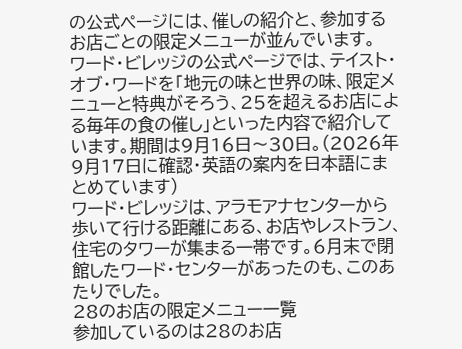の公式ページには、催しの紹介と、参加するお店ごとの限定メニューが並んでいます。
ワード・ビレッジの公式ページでは、テイスト・オブ・ワードを「地元の味と世界の味、限定メニューと特典がそろう、25を超えるお店による毎年の食の催し」といった内容で紹介しています。期間は9月16日〜30日。(2026年9月17日に確認・英語の案内を日本語にまとめています)
ワード・ビレッジは、アラモアナセンターから歩いて行ける距離にある、お店やレストラン、住宅のタワーが集まる一帯です。6月末で閉館したワード・センターがあったのも、このあたりでした。
28のお店の限定メニュー一覧
参加しているのは28のお店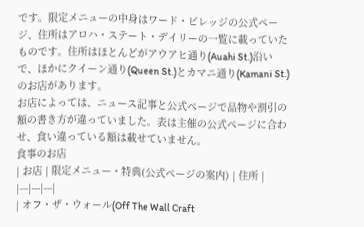です。限定メニューの中身はワード・ビレッジの公式ページ、住所はアロハ・ステート・デイリーの一覧に載っていたものです。住所はほとんどがアウアヒ通り(Auahi St.)沿いで、ほかにクイーン通り(Queen St.)とカマニ通り(Kamani St.)のお店があります。
お店によっては、ニュース記事と公式ページで品物や割引の額の書き方が違っていました。表は主催の公式ページに合わせ、食い違っている額は載せていません。
食事のお店
| お店 | 限定メニュー・特典(公式ページの案内) | 住所 |
|---|---|---|
| オフ・ザ・ウォール(Off The Wall Craft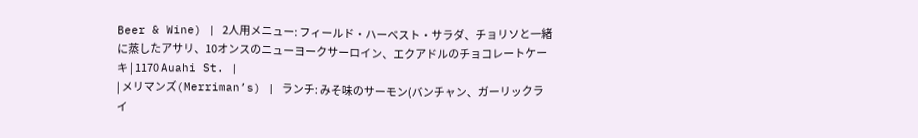Beer & Wine) | 2人用メニュー: フィールド・ハーベスト・サラダ、チョリソと一緒に蒸したアサリ、10オンスのニューヨークサーロイン、エクアドルのチョコレートケーキ | 1170 Auahi St. |
| メリマンズ(Merriman’s) | ランチ: みそ味のサーモン(バンチャン、ガーリックライ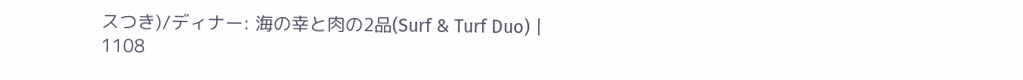スつき)/ディナー: 海の幸と肉の2品(Surf & Turf Duo) | 1108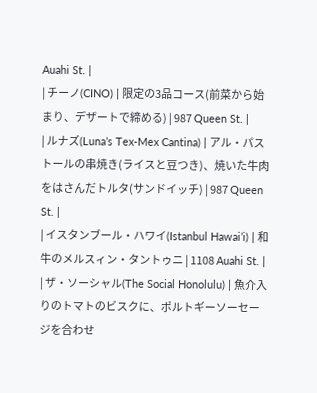Auahi St. |
| チーノ(CINO) | 限定の3品コース(前菜から始まり、デザートで締める) | 987 Queen St. |
| ルナズ(Luna’s Tex-Mex Cantina) | アル・パストールの串焼き(ライスと豆つき)、焼いた牛肉をはさんだトルタ(サンドイッチ) | 987 Queen St. |
| イスタンブール・ハワイ(Istanbul Hawai’i) | 和牛のメルスィン・タントゥニ | 1108 Auahi St. |
| ザ・ソーシャル(The Social Honolulu) | 魚介入りのトマトのビスクに、ポルトギーソーセージを合わせ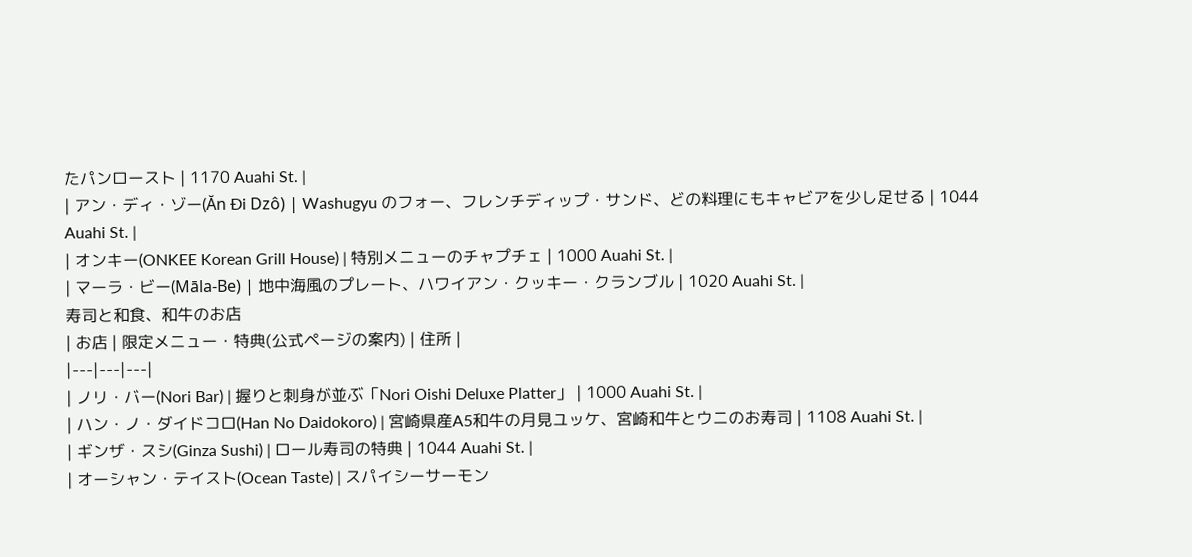たパンロースト | 1170 Auahi St. |
| アン・ディ・ゾー(Ăn Đi Dzô) | Washugyu のフォー、フレンチディップ・サンド、どの料理にもキャビアを少し足せる | 1044 Auahi St. |
| オンキー(ONKEE Korean Grill House) | 特別メニューのチャプチェ | 1000 Auahi St. |
| マーラ・ビー(Māla-Be) | 地中海風のプレート、ハワイアン・クッキー・クランブル | 1020 Auahi St. |
寿司と和食、和牛のお店
| お店 | 限定メニュー・特典(公式ページの案内) | 住所 |
|---|---|---|
| ノリ・バー(Nori Bar) | 握りと刺身が並ぶ「Nori Oishi Deluxe Platter」 | 1000 Auahi St. |
| ハン・ノ・ダイドコロ(Han No Daidokoro) | 宮崎県産A5和牛の月見ユッケ、宮崎和牛とウニのお寿司 | 1108 Auahi St. |
| ギンザ・スシ(Ginza Sushi) | ロール寿司の特典 | 1044 Auahi St. |
| オーシャン・テイスト(Ocean Taste) | スパイシーサーモン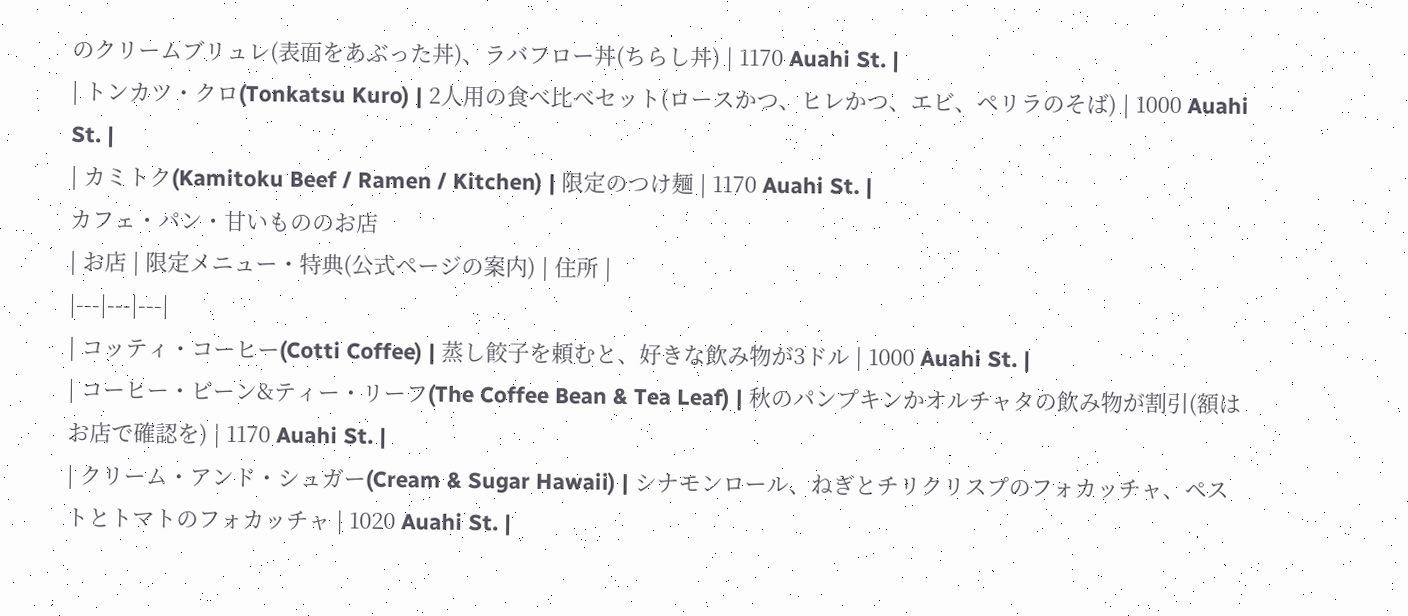のクリームブリュレ(表面をあぶった丼)、ラバフロー丼(ちらし丼) | 1170 Auahi St. |
| トンカツ・クロ(Tonkatsu Kuro) | 2人用の食べ比べセット(ロースかつ、ヒレかつ、エビ、ペリラのそば) | 1000 Auahi St. |
| カミトク(Kamitoku Beef / Ramen / Kitchen) | 限定のつけ麺 | 1170 Auahi St. |
カフェ・パン・甘いもののお店
| お店 | 限定メニュー・特典(公式ページの案内) | 住所 |
|---|---|---|
| コッティ・コーヒー(Cotti Coffee) | 蒸し餃子を頼むと、好きな飲み物が3ドル | 1000 Auahi St. |
| コーヒー・ビーン&ティー・リーフ(The Coffee Bean & Tea Leaf) | 秋のパンプキンかオルチャタの飲み物が割引(額はお店で確認を) | 1170 Auahi St. |
| クリーム・アンド・シュガー(Cream & Sugar Hawaii) | シナモンロール、ねぎとチリクリスプのフォカッチャ、ペストとトマトのフォカッチャ | 1020 Auahi St. |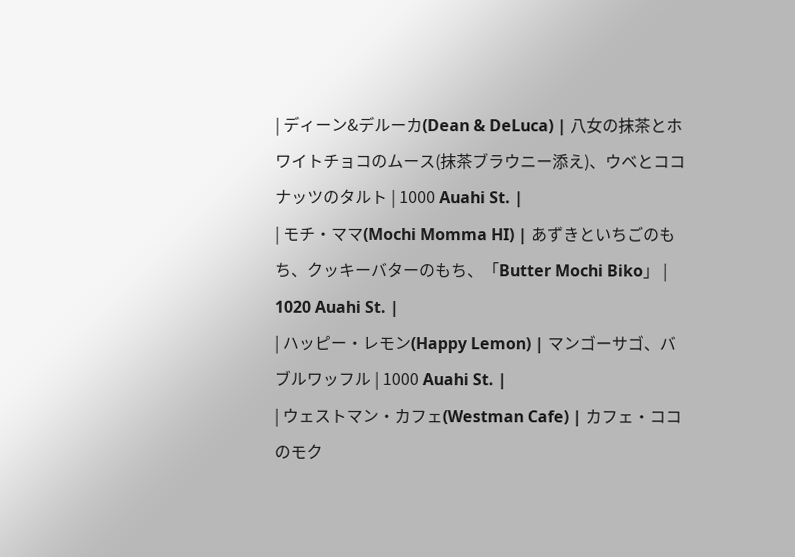| ディーン&デルーカ(Dean & DeLuca) | 八女の抹茶とホワイトチョコのムース(抹茶ブラウニー添え)、ウベとココナッツのタルト | 1000 Auahi St. |
| モチ・ママ(Mochi Momma HI) | あずきといちごのもち、クッキーバターのもち、「Butter Mochi Biko」 | 1020 Auahi St. |
| ハッピー・レモン(Happy Lemon) | マンゴーサゴ、バブルワッフル | 1000 Auahi St. |
| ウェストマン・カフェ(Westman Cafe) | カフェ・ココのモク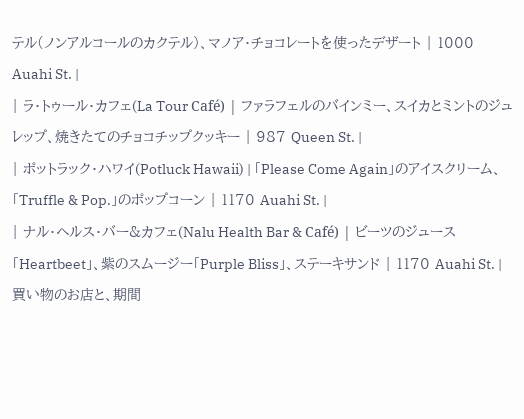テル(ノンアルコールのカクテル)、マノア・チョコレートを使ったデザート | 1000 Auahi St. |
| ラ・トゥール・カフェ(La Tour Café) | ファラフェルのバインミー、スイカとミントのジュレップ、焼きたてのチョコチップクッキー | 987 Queen St. |
| ポットラック・ハワイ(Potluck Hawaii) | 「Please Come Again」のアイスクリーム、「Truffle & Pop.」のポップコーン | 1170 Auahi St. |
| ナル・ヘルス・バー&カフェ(Nalu Health Bar & Café) | ビーツのジュース「Heartbeet」、紫のスムージー「Purple Bliss」、ステーキサンド | 1170 Auahi St. |
買い物のお店と、期間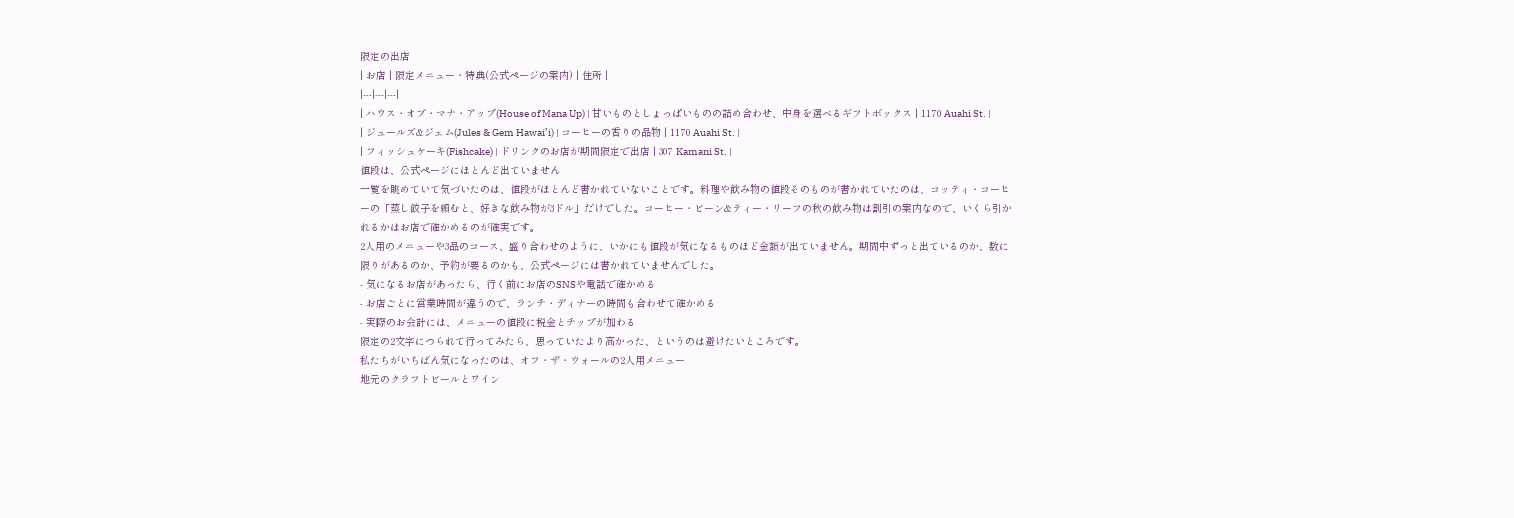限定の出店
| お店 | 限定メニュー・特典(公式ページの案内) | 住所 |
|---|---|---|
| ハウス・オブ・マナ・アップ(House of Mana Up) | 甘いものとしょっぱいものの詰め合わせ、中身を選べるギフトボックス | 1170 Auahi St. |
| ジュールズ&ジェム(Jules & Gem Hawai’i) | コーヒーの香りの品物 | 1170 Auahi St. |
| フィッシュケーキ(Fishcake) | ドリンクのお店が期間限定で出店 | 307 Kamani St. |
値段は、公式ページにほとんど出ていません
一覧を眺めていて気づいたのは、値段がほとんど書かれていないことです。料理や飲み物の値段そのものが書かれていたのは、コッティ・コーヒーの「蒸し餃子を頼むと、好きな飲み物が3ドル」だけでした。コーヒー・ビーン&ティー・リーフの秋の飲み物は割引の案内なので、いくら引かれるかはお店で確かめるのが確実です。
2人用のメニューや3品のコース、盛り合わせのように、いかにも値段が気になるものほど金額が出ていません。期間中ずっと出ているのか、数に限りがあるのか、予約が要るのかも、公式ページには書かれていませんでした。
- 気になるお店があったら、行く前にお店のSNSや電話で確かめる
- お店ごとに営業時間が違うので、ランチ・ディナーの時間も合わせて確かめる
- 実際のお会計には、メニューの値段に税金とチップが加わる
限定の2文字につられて行ってみたら、思っていたより高かった、というのは避けたいところです。
私たちがいちばん気になったのは、オフ・ザ・ウォールの2人用メニュー
地元のクラフトビールとワイン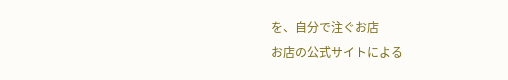を、自分で注ぐお店
お店の公式サイトによる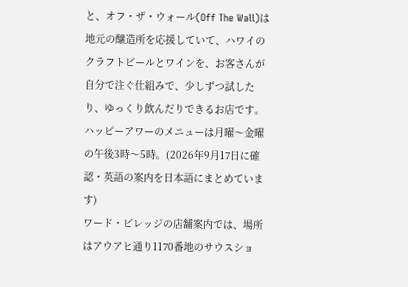と、オフ・ザ・ウォール(Off The Wall)は地元の醸造所を応援していて、ハワイのクラフトビールとワインを、お客さんが自分で注ぐ仕組みで、少しずつ試したり、ゆっくり飲んだりできるお店です。ハッピーアワーのメニューは月曜〜金曜の午後3時〜5時。(2026年9月17日に確認・英語の案内を日本語にまとめています)
ワード・ビレッジの店舗案内では、場所はアウアヒ通り1170番地のサウスショ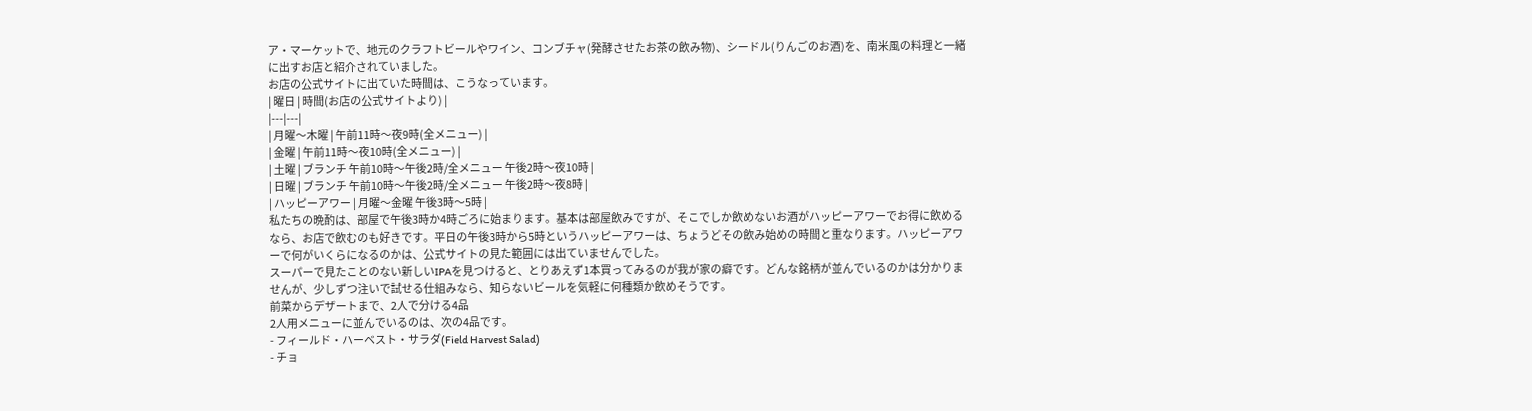ア・マーケットで、地元のクラフトビールやワイン、コンブチャ(発酵させたお茶の飲み物)、シードル(りんごのお酒)を、南米風の料理と一緒に出すお店と紹介されていました。
お店の公式サイトに出ていた時間は、こうなっています。
| 曜日 | 時間(お店の公式サイトより) |
|---|---|
| 月曜〜木曜 | 午前11時〜夜9時(全メニュー) |
| 金曜 | 午前11時〜夜10時(全メニュー) |
| 土曜 | ブランチ 午前10時〜午後2時/全メニュー 午後2時〜夜10時 |
| 日曜 | ブランチ 午前10時〜午後2時/全メニュー 午後2時〜夜8時 |
| ハッピーアワー | 月曜〜金曜 午後3時〜5時 |
私たちの晩酌は、部屋で午後3時か4時ごろに始まります。基本は部屋飲みですが、そこでしか飲めないお酒がハッピーアワーでお得に飲めるなら、お店で飲むのも好きです。平日の午後3時から5時というハッピーアワーは、ちょうどその飲み始めの時間と重なります。ハッピーアワーで何がいくらになるのかは、公式サイトの見た範囲には出ていませんでした。
スーパーで見たことのない新しいIPAを見つけると、とりあえず1本買ってみるのが我が家の癖です。どんな銘柄が並んでいるのかは分かりませんが、少しずつ注いで試せる仕組みなら、知らないビールを気軽に何種類か飲めそうです。
前菜からデザートまで、2人で分ける4品
2人用メニューに並んでいるのは、次の4品です。
- フィールド・ハーベスト・サラダ(Field Harvest Salad)
- チョ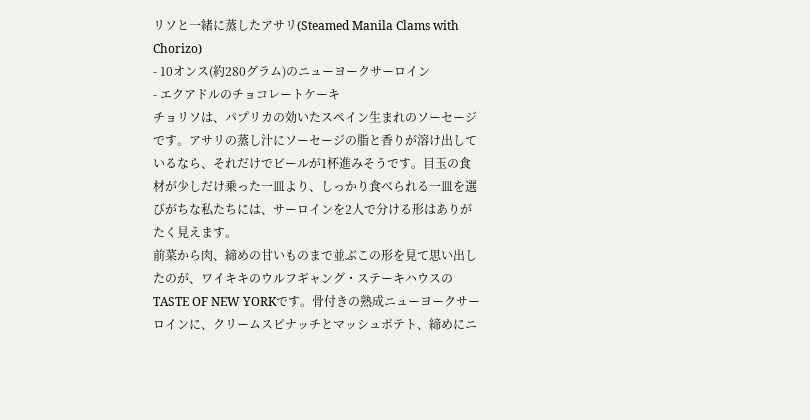リソと一緒に蒸したアサリ(Steamed Manila Clams with Chorizo)
- 10オンス(約280グラム)のニューヨークサーロイン
- エクアドルのチョコレートケーキ
チョリソは、パプリカの効いたスペイン生まれのソーセージです。アサリの蒸し汁にソーセージの脂と香りが溶け出しているなら、それだけでビールが1杯進みそうです。目玉の食材が少しだけ乗った一皿より、しっかり食べられる一皿を選びがちな私たちには、サーロインを2人で分ける形はありがたく見えます。
前菜から肉、締めの甘いものまで並ぶこの形を見て思い出したのが、ワイキキのウルフギャング・ステーキハウスのTASTE OF NEW YORKです。骨付きの熟成ニューヨークサーロインに、クリームスピナッチとマッシュポテト、締めにニ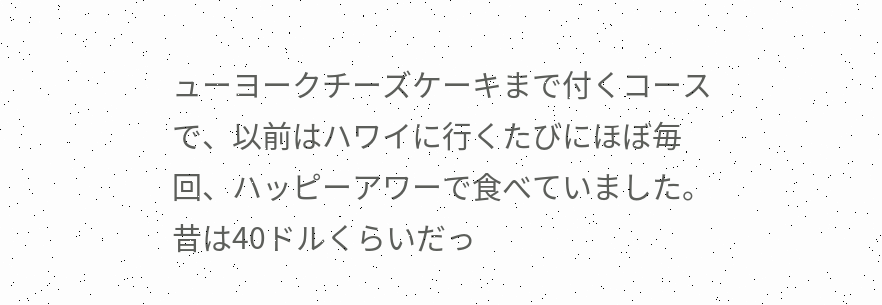ューヨークチーズケーキまで付くコースで、以前はハワイに行くたびにほぼ毎回、ハッピーアワーで食べていました。昔は40ドルくらいだっ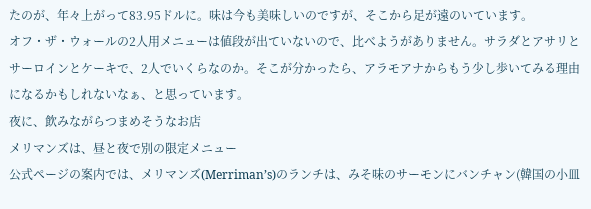たのが、年々上がって83.95ドルに。味は今も美味しいのですが、そこから足が遠のいています。
オフ・ザ・ウォールの2人用メニューは値段が出ていないので、比べようがありません。サラダとアサリとサーロインとケーキで、2人でいくらなのか。そこが分かったら、アラモアナからもう少し歩いてみる理由になるかもしれないなぁ、と思っています。
夜に、飲みながらつまめそうなお店
メリマンズは、昼と夜で別の限定メニュー
公式ページの案内では、メリマンズ(Merriman’s)のランチは、みそ味のサーモンにバンチャン(韓国の小皿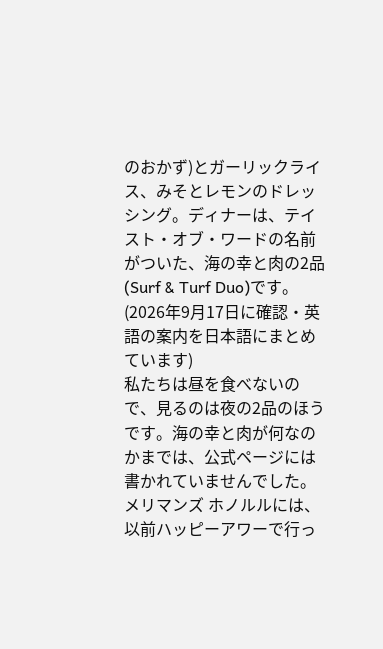のおかず)とガーリックライス、みそとレモンのドレッシング。ディナーは、テイスト・オブ・ワードの名前がついた、海の幸と肉の2品(Surf & Turf Duo)です。(2026年9月17日に確認・英語の案内を日本語にまとめています)
私たちは昼を食べないので、見るのは夜の2品のほうです。海の幸と肉が何なのかまでは、公式ページには書かれていませんでした。
メリマンズ ホノルルには、以前ハッピーアワーで行っ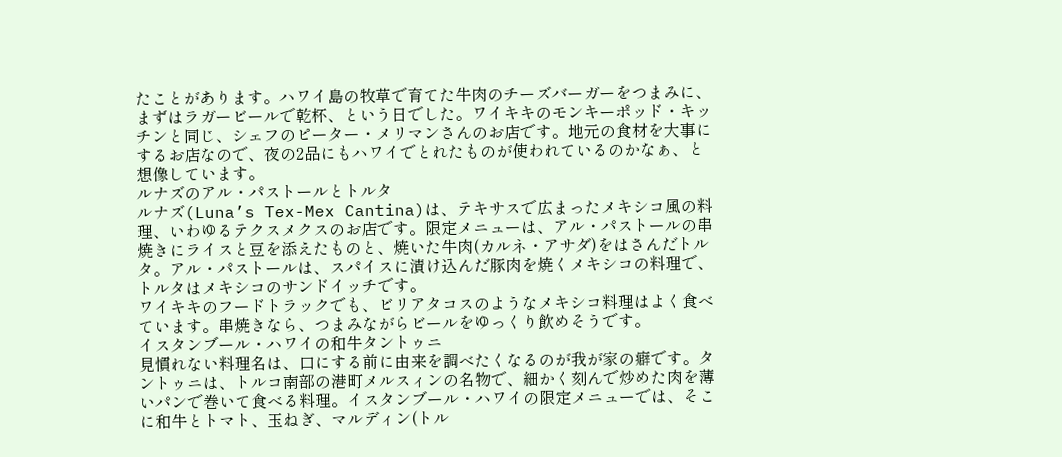たことがあります。ハワイ島の牧草で育てた牛肉のチーズバーガーをつまみに、まずはラガービールで乾杯、という日でした。ワイキキのモンキーポッド・キッチンと同じ、シェフのピーター・メリマンさんのお店です。地元の食材を大事にするお店なので、夜の2品にもハワイでとれたものが使われているのかなぁ、と想像しています。
ルナズのアル・パストールとトルタ
ルナズ(Luna’s Tex-Mex Cantina)は、テキサスで広まったメキシコ風の料理、いわゆるテクスメクスのお店です。限定メニューは、アル・パストールの串焼きにライスと豆を添えたものと、焼いた牛肉(カルネ・アサダ)をはさんだトルタ。アル・パストールは、スパイスに漬け込んだ豚肉を焼くメキシコの料理で、トルタはメキシコのサンドイッチです。
ワイキキのフードトラックでも、ビリアタコスのようなメキシコ料理はよく食べています。串焼きなら、つまみながらビールをゆっくり飲めそうです。
イスタンブール・ハワイの和牛タントゥニ
見慣れない料理名は、口にする前に由来を調べたくなるのが我が家の癖です。タントゥニは、トルコ南部の港町メルスィンの名物で、細かく刻んで炒めた肉を薄いパンで巻いて食べる料理。イスタンブール・ハワイの限定メニューでは、そこに和牛とトマト、玉ねぎ、マルディン(トル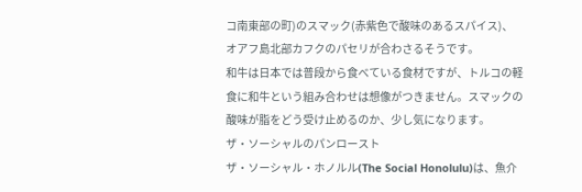コ南東部の町)のスマック(赤紫色で酸味のあるスパイス)、オアフ島北部カフクのパセリが合わさるそうです。
和牛は日本では普段から食べている食材ですが、トルコの軽食に和牛という組み合わせは想像がつきません。スマックの酸味が脂をどう受け止めるのか、少し気になります。
ザ・ソーシャルのパンロースト
ザ・ソーシャル・ホノルル(The Social Honolulu)は、魚介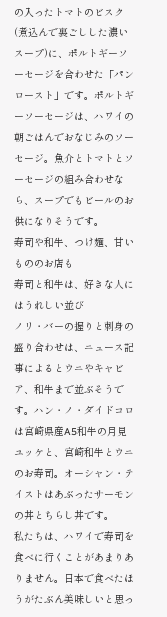の入ったトマトのビスク(煮込んで裏ごしした濃いスープ)に、ポルトギーソーセージを合わせた「パンロースト」です。ポルトギーソーセージは、ハワイの朝ごはんでおなじみのソーセージ。魚介とトマトとソーセージの組み合わせなら、スープでもビールのお供になりそうです。
寿司や和牛、つけ麺、甘いもののお店も
寿司と和牛は、好きな人にはうれしい並び
ノリ・バーの握りと刺身の盛り合わせは、ニュース記事によるとウニやキャビア、和牛まで並ぶそうです。ハン・ノ・ダイドコロは宮崎県産A5和牛の月見ユッケと、宮崎和牛とウニのお寿司。オーシャン・テイストはあぶったサーモンの丼とちらし丼です。
私たちは、ハワイで寿司を食べに行くことがあまりありません。日本で食べたほうがたぶん美味しいと思っ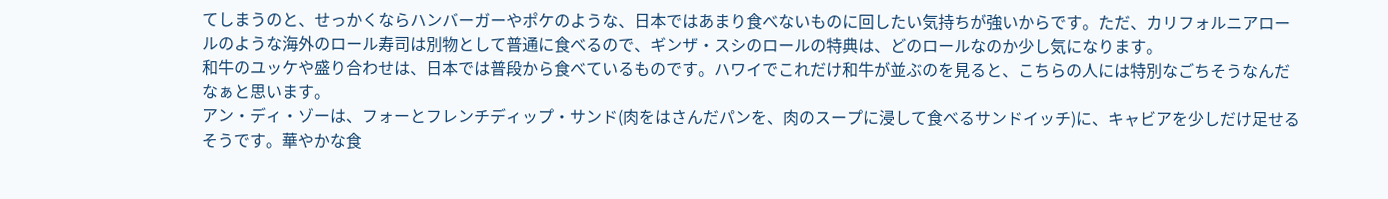てしまうのと、せっかくならハンバーガーやポケのような、日本ではあまり食べないものに回したい気持ちが強いからです。ただ、カリフォルニアロールのような海外のロール寿司は別物として普通に食べるので、ギンザ・スシのロールの特典は、どのロールなのか少し気になります。
和牛のユッケや盛り合わせは、日本では普段から食べているものです。ハワイでこれだけ和牛が並ぶのを見ると、こちらの人には特別なごちそうなんだなぁと思います。
アン・ディ・ゾーは、フォーとフレンチディップ・サンド(肉をはさんだパンを、肉のスープに浸して食べるサンドイッチ)に、キャビアを少しだけ足せるそうです。華やかな食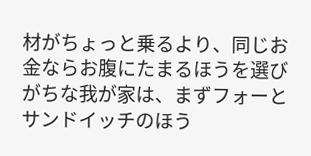材がちょっと乗るより、同じお金ならお腹にたまるほうを選びがちな我が家は、まずフォーとサンドイッチのほう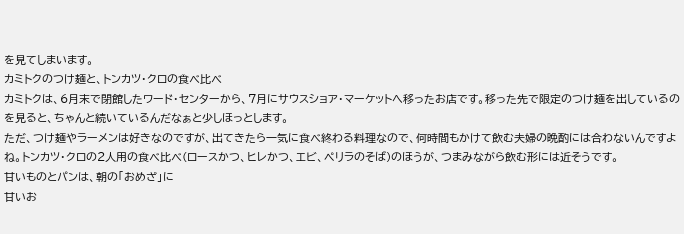を見てしまいます。
カミトクのつけ麺と、トンカツ・クロの食べ比べ
カミトクは、6月末で閉館したワード・センターから、7月にサウスショア・マーケットへ移ったお店です。移った先で限定のつけ麺を出しているのを見ると、ちゃんと続いているんだなぁと少しほっとします。
ただ、つけ麺やラーメンは好きなのですが、出てきたら一気に食べ終わる料理なので、何時間もかけて飲む夫婦の晩酌には合わないんですよね。トンカツ・クロの2人用の食べ比べ(ロースかつ、ヒレかつ、エビ、ペリラのそば)のほうが、つまみながら飲む形には近そうです。
甘いものとパンは、朝の「おめざ」に
甘いお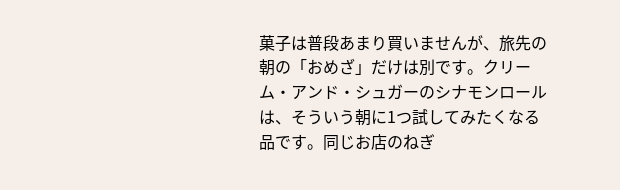菓子は普段あまり買いませんが、旅先の朝の「おめざ」だけは別です。クリーム・アンド・シュガーのシナモンロールは、そういう朝に1つ試してみたくなる品です。同じお店のねぎ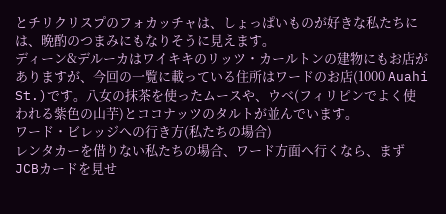とチリクリスプのフォカッチャは、しょっぱいものが好きな私たちには、晩酌のつまみにもなりそうに見えます。
ディーン&デルーカはワイキキのリッツ・カールトンの建物にもお店がありますが、今回の一覧に載っている住所はワードのお店(1000 Auahi St.)です。八女の抹茶を使ったムースや、ウベ(フィリピンでよく使われる紫色の山芋)とココナッツのタルトが並んでいます。
ワード・ビレッジへの行き方(私たちの場合)
レンタカーを借りない私たちの場合、ワード方面へ行くなら、まずJCBカードを見せ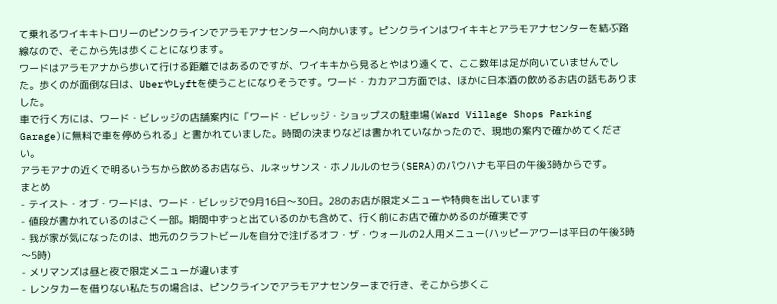て乗れるワイキキトロリーのピンクラインでアラモアナセンターへ向かいます。ピンクラインはワイキキとアラモアナセンターを結ぶ路線なので、そこから先は歩くことになります。
ワードはアラモアナから歩いて行ける距離ではあるのですが、ワイキキから見るとやはり遠くて、ここ数年は足が向いていませんでした。歩くのが面倒な日は、UberやLyftを使うことになりそうです。ワード・カカアコ方面では、ほかに日本酒の飲めるお店の話もありました。
車で行く方には、ワード・ビレッジの店舗案内に「ワード・ビレッジ・ショップスの駐車場(Ward Village Shops Parking Garage)に無料で車を停められる」と書かれていました。時間の決まりなどは書かれていなかったので、現地の案内で確かめてください。
アラモアナの近くで明るいうちから飲めるお店なら、ルネッサンス・ホノルルのセラ(SERA)のパウハナも平日の午後3時からです。
まとめ
- テイスト・オブ・ワードは、ワード・ビレッジで9月16日〜30日。28のお店が限定メニューや特典を出しています
- 値段が書かれているのはごく一部。期間中ずっと出ているのかも含めて、行く前にお店で確かめるのが確実です
- 我が家が気になったのは、地元のクラフトビールを自分で注げるオフ・ザ・ウォールの2人用メニュー(ハッピーアワーは平日の午後3時〜5時)
- メリマンズは昼と夜で限定メニューが違います
- レンタカーを借りない私たちの場合は、ピンクラインでアラモアナセンターまで行き、そこから歩くこ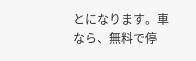とになります。車なら、無料で停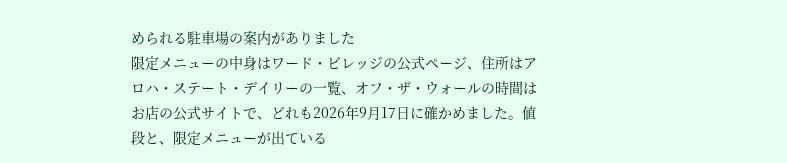められる駐車場の案内がありました
限定メニューの中身はワード・ビレッジの公式ページ、住所はアロハ・ステート・デイリーの一覧、オフ・ザ・ウォールの時間はお店の公式サイトで、どれも2026年9月17日に確かめました。値段と、限定メニューが出ている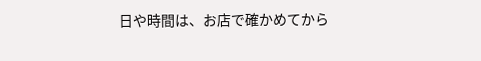日や時間は、お店で確かめてから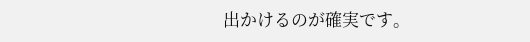出かけるのが確実です。